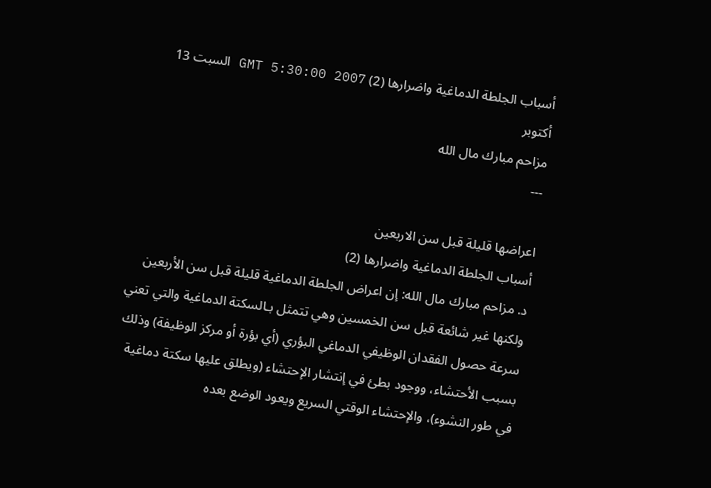أسباب الجلطة الدماغية واضرارها (2) GMT 5:30:00 2007 السبت 13 أكتوبر
مزاحم مبارك مال الله
---

اعراضها قليلة قبل سن الاربعين
أسباب الجلطة الدماغية واضرارها (2)
د. مزاحم مبارك مال الله: إن اعراض الجلطة الدماغية قليلة قبل سن الأربعين ولكنها غير شائعة قبل سن الخمسين وهي تتمثل بـالسكتة الدماغية والتي تعني سرعة حصول الفقدان الوظيفي الدماغي البؤري (أي بؤرة أو مركز الوظيفة) وذلك بسبب الأحتشاء، ووجود بطئ في إنتشار الإحتشاء (ويطلق عليها سكتة دماغية في طور النشوء)، والإحتشاء الوقتي السريع ويعود الوضع بعده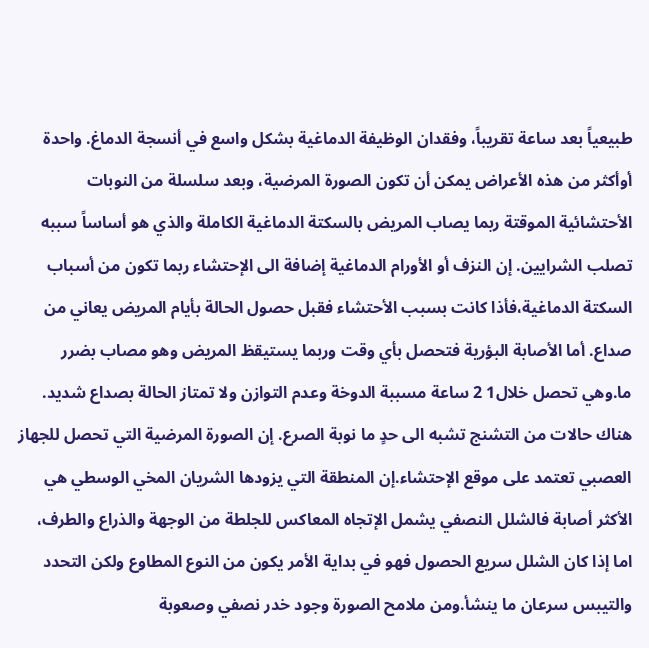طبيعياً بعد ساعة تقريباً، وفقدان الوظيفة الدماغية بشكل واسع في أنسجة الدماغ. واحدة أوأكثر من هذه الأعراض يمكن أن تكون الصورة المرضية، وبعد سلسلة من النوبات الأحتشائية الموقتة ربما يصاب المريض بالسكتة الدماغية الكاملة والذي هو أساساً سببه تصلب الشرايين. إن النزف أو الأورام الدماغية إضافة الى الإحتشاء ربما تكون من أسباب السكتة الدماغية،فأذا كانت بسبب الأحتشاء فقبل حصول الحالة بأيام المريض يعاني من صداع. أما الأصابة البؤرية فتحصل بأي وقت وربما يستيقظ المريض وهو مصاب بضرر ما.وهي تحصل خلال1 2 ساعة مسببة الدوخة وعدم التوازن ولا تمتاز الحالة بصداع شديد.
هناك حالات من التشنج تشبه الى حدٍ ما نوبة الصرع. إن الصورة المرضية التي تحصل للجهاز العصبي تعتمد على موقع الإحتشاء.إن المنطقة التي يزودها الشريان المخي الوسطي هي الأكثر أصابة فالشلل النصفي يشمل الإتجاه المعاكس للجلطة من الوجهة والذراع والطرف، اما إذا كان الشلل سريع الحصول فهو في بداية الأمر يكون من النوع المطاوع ولكن التحدد والتيبس سرعان ما ينشأ.ومن ملامح الصورة وجود خدر نصفي وصعوبة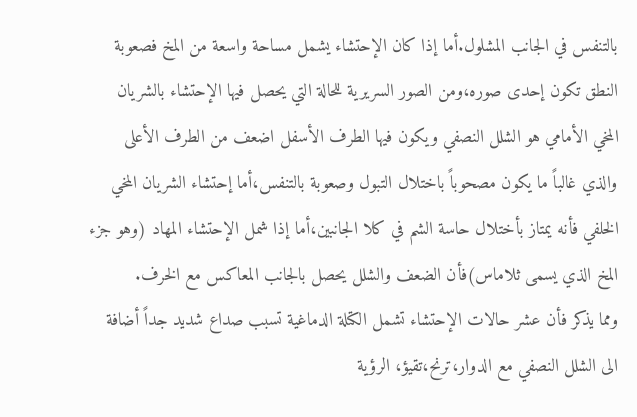بالتنفس في الجانب المشلول.أما إذا كان الإحتشاء يشمل مساحة واسعة من المخ فصعوبة النطق تكون إحدى صوره،ومن الصور السريرية للحالة التي يحصل فيها الإحتشاء بالشريان المخي الأمامي هو الشلل النصفي ويكون فيها الطرف الأسفل اضعف من الطرف الأعلى والذي غالباً ما يكون مصحوباً باختلال التبول وصعوبة بالتنفس،أما إحتشاء الشريان المخي الخلفي فأنه يمتاز بأختلال حاسة الشم في كلا الجانبين،أما إذا شمل الإحتشاء المهاد (وهو جزء المخ الذي يسمى ثلاماس)فأن الضعف والشلل يحصل بالجانب المعاكس مع الخرف.
ومما يذكر فأن عشر حالات الإحتشاء تشمل الكتلة الدماغية تسبب صداع شديد جداً أضافة الى الشلل النصفي مع الدوار،ترنح،تقيؤ، الرؤية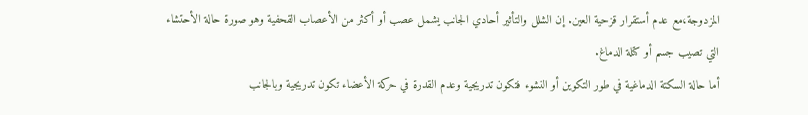المزدوجة،مع عدم أستقرار قزحية العين. إن الشلل والتأثير أحادي الجانب يشمل عصب أو أكثر من الأعصاب القحفية وهو صورة حالة الأحتشاء التي تصيب جسم أو كتلة الدماغ.
أما حالة السكتة الدماغية في طور التكوين أو النشوء فتكون تدريجية وعدم القدرة في حركة الأعضاء تكون تدريجية وبالجانب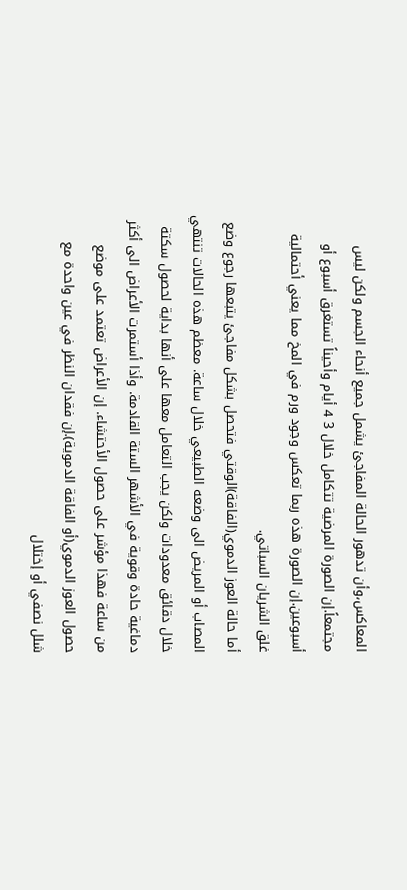المعاكس،وأن تدهور الحالة المفاجئ يشمل جميع أنحاء الجسم ولكن ليس مجتمعاً.إن الصورة المرضية تتكامل خلال 3 4 أيام وأحيناً تستغرق أسبوع أو أسبوعين.إن الصورة هذه ربما تعكس وجود ورم في المخ مما يعني أحتمالية غلق الشريان السباتي.
أما حالة العوز الدموي(الفاقة)الوقتي فتحصل بشكل مفاجئ يتبعها رجوع وضع المصاب أو المريض الى وضعه الطبيعي خلال ساعة. معظم هذه الحالات تنتهي خلال دقائق معدودات ولكن يجب التعامل معها على أنها بداية لحصول سكتة دماغية حادة وقوية في الأشهر الستة القادمة. وأذا أستمرت الأعراض الى أكثر من ساعة فهذا مؤشر على حصول الأحتشاء. إن الأعراض تعتمد على موضع حصول العوز الدموي(أو الفاقة الدموية).إن فقدان النظر في عين واحدة مع شلل نصفي أو إختلال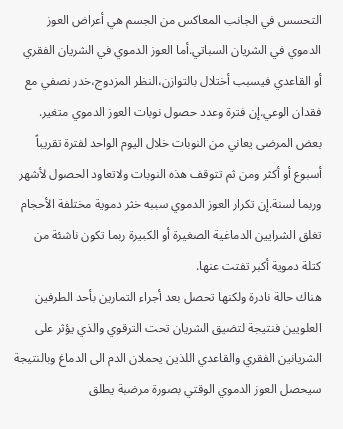التحسس في الجانب المعاكس من الجسم هي أعراض العوز الدموي في الشريان السباتي.أما العوز الدموي في الشريان الفقري أو القاعدي فيسبب أختلال بالتوازن،النظر المزدوج،خدر نصفي مع فقدان الوعي.إن فترة وعدد حصول نوبات العوز الدموي متغير. بعض المرضى يعاني من النوبات خلال اليوم الواحد لفترة تقريباً أسبوع أو أكثر ومن ثم تتوقف هذه النوبات ولاتعاود الحصول لأشهر وربما لسنة.إن تكرار العوز الدموي سببه خثر دموية مختلفة الأحجام تغلق الشرايين الدماغية الصغيرة أو الكبيرة ربما تكون ناشئة من كتلة دموية أكبر تفتت عنها.
هناك حالة نادرة ولكنها تحصل بعد أجراء التمارين بأحد الطرفين العلويين فنتيجة لتضيق الشريان تحت الترقوي والذي يؤثر على الشريانين الفقري والقاعدي اللذين يحملان الدم الى الدماغ وبالنتيجة سيحصل العوز الدموي الوقتي بصورة مرضبة يطلق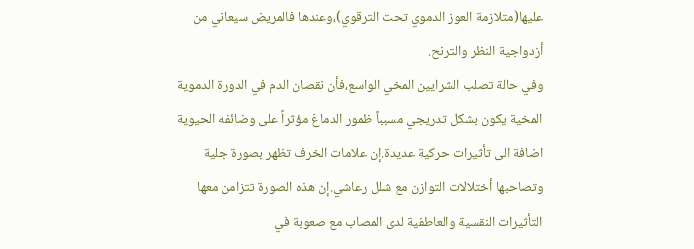عليها(متلازمة العوز الدموي تحت الترقوي)،وعندها فالمريض سيعاني من أزدواجية النظر والترنح.
وفي حالة تصلب الشرايين المخي الواسع،فأن نقصان الدم في الدورة الدموية المخية يكون بشكل تدريجي مسبباً ظمور الدماغ مؤثراً على وضائفه الحيوية اضافة الى تأثيرات حركية عديدة.إن علامات الخرف تظهر بصورة جلية وتصاحبها أختلالات التوازن مع شلل رعاشي.إن هذه الصورة تتزامن معها التأثيرات النقسية والعاطفية لدى المصاب مع صعوبة في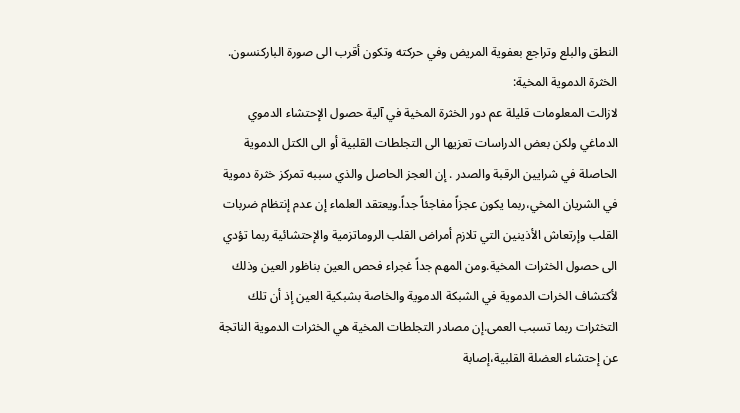النطق والبلع وتراجع بعفوية المريض وفي حركته وتكون أقرب الى صورة الباركنسون.
الخثرة الدموية المخية:
لازالت المعلومات قليلة عم دور الخثرة المخية في آلية حصول الإحتشاء الدموي الدماغي ولكن بعض الدراسات تعزيها الى التجلطات القلبية أو الى الكتل الدموية الحاصلة في شرايين الرقبة والصدر . إن العجز الحاصل والذي سببه تمركز خثرة دموية في الشريان المخي،ربما يكون عجزاً مفاجئاً جداً.ويعتقد العلماء إن عدم إنتظام ضربات القلب وإرتعاش الأذينين التي تلازم أمراض القلب الروماتزمية والإحتشائية ربما تؤدي الى حصول الخثرات المخية.ومن المهم جداً غجراء فحص العين بناظور العين وذلك لأكتشاف الخرات الدموية في الشبكة الدموية والخاصة بشبكية العين إذ أن تلك التخثرات ربما تسبب العمى.إن مصادر التجلطات المخية هي الخثرات الدموية الناتجة عن إحتشاء العضلة القلبية،إصابة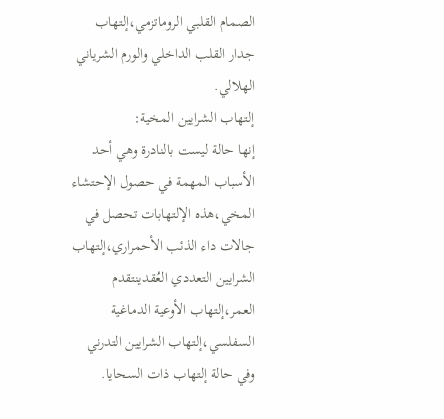الصمام القلبي الروماتزمي،إلتهاب جدار القلب الداخلي والورم الشرياني الهلالي.
إلتهاب الشرايين المخية:
إنها حالة ليست بالنادرة وهي أحد الأسباب المهمة في حصول الإحتشاء المخي،هذه الإلتهابات تحصل في جالات داء الذئب الأحمراري،إلتهاب الشرايين التعددي العُقدينتقدم العمر،إلتهاب الأوعية الدماغية السفلسي،إلتهاب الشرايين التدرني وفي حالة إلتهاب ذات السحايا.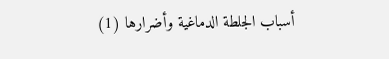أسباب الجلطة الدماغية وأضرارها (1)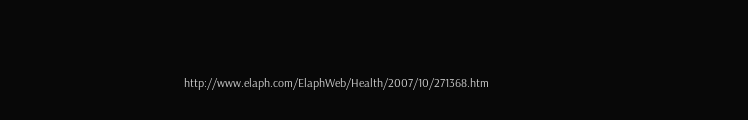http://www.elaph.com/ElaphWeb/Health/2007/10/271368.htm